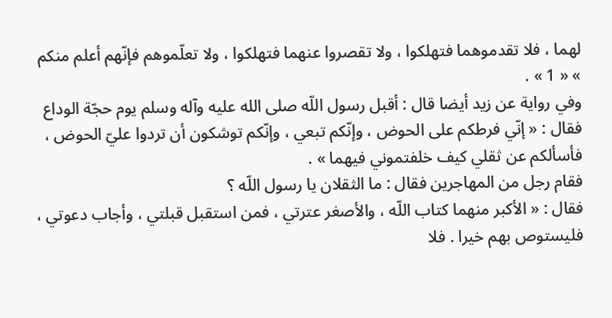لهما ، فلا تقدموهما فتهلكوا ، ولا تقصروا عنهما فتهلكوا ، ولا تعلّموهم فإنّهم أعلم منكم » « 1 » .
وفي رواية عن زيد أيضا قال : أقبل رسول اللّه صلى الله عليه وآله وسلم يوم حجّة الوداع فقال : « إنّي فرطكم على الحوض ، وإنّكم تبعي ، وإنّكم توشكون أن تردوا عليّ الحوض ، فأسألكم عن ثقلي كيف خلفتموني فيهما » .
فقام رجل من المهاجرين فقال : ما الثقلان يا رسول اللّه ؟
فقال : « الأكبر منهما كتاب اللّه ، والأصغر عترتي ، فمن استقبل قبلتي ، وأجاب دعوتي ، فليستوص بهم خيرا . فلا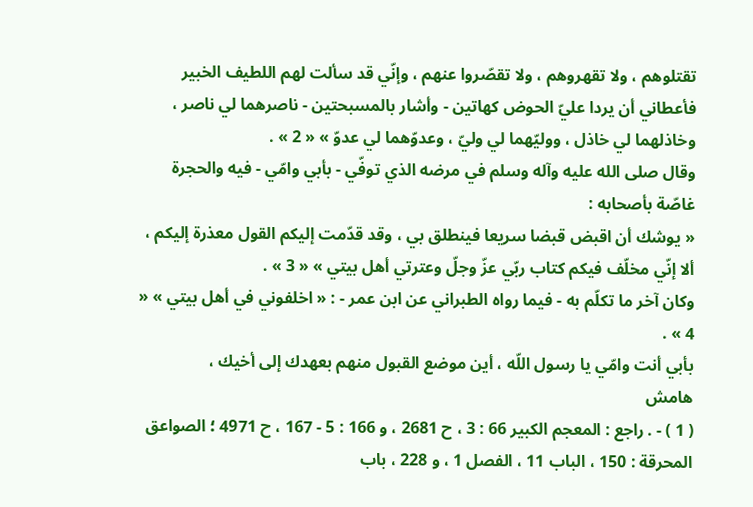تقتلوهم ، ولا تقهروهم ، ولا تقصّروا عنهم ، وإنّي قد سألت لهم اللطيف الخبير فأعطاني أن يردا عليّ الحوض كهاتين - وأشار بالمسبحتين - ناصرهما لي ناصر ، وخاذلهما لي خاذل ، ووليّهما لي وليّ ، وعدوّهما لي عدوّ » « 2 » .
وقال صلى الله عليه وآله وسلم في مرضه الذي توفّي - بأبي وامّي - فيه والحجرة غاصّة بأصحابه :
« يوشك أن اقبض قبضا سريعا فينطلق بي ، وقد قدّمت إليكم القول معذرة إليكم ، ألا إنّي مخلّف فيكم كتاب ربّي عزّ وجلّ وعترتي أهل بيتي » « 3 » .
وكان آخر ما تكلّم به - فيما رواه الطبراني عن ابن عمر - : « اخلفوني في أهل بيتي » « 4 » .
بأبي أنت وامّي يا رسول اللّه ، أين موضع القبول منهم بعهدك إلى أخيك ،
هامش
( 1 ) - . راجع : المعجم الكبير 66 : 3 ، ح 2681 ، و 166 : 5 - 167 ، ح 4971 ؛ الصواعق المحرقة : 150 ، الباب 11 ، الفصل 1 ، و 228 ، باب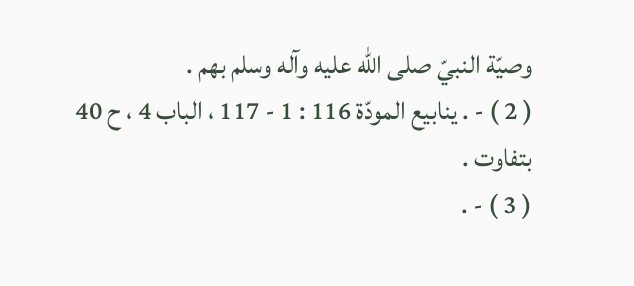وصيّة النبيّ صلى الله عليه وآله وسلم بهم .
( 2 ) - . ينابيع المودّة 116 : 1 - 117 ، الباب 4 ، ح 40 بتفاوت .
( 3 ) - .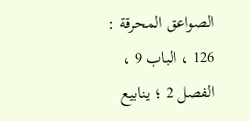الصواعق المحرقة : 126 ، الباب 9 ، الفصل 2 ؛ ينابيع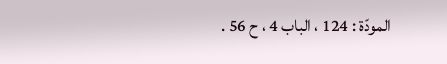المودّة : 124 ، الباب 4 ، ح 56 .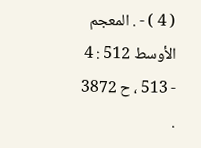( 4 ) - . المعجم الأوسط 512 : 4 - 513 ، ح 3872 .